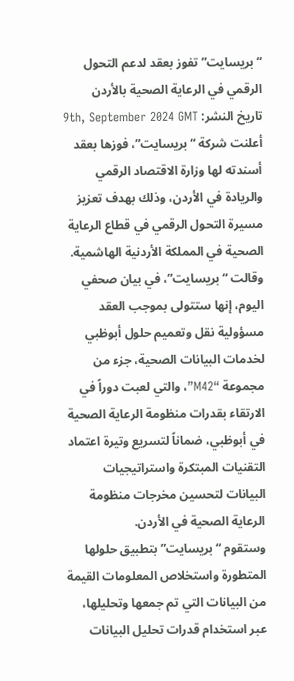“بريسايت” تفوز بعقد لدعم التحول الرقمي في الرعاية الصحية بالأردن
تاريخ النشر: 9th, September 2024 GMT
أعلنت شركة “بريسايت”، فوزها بعقد أسندته لها وزارة الاقتصاد الرقمي والريادة في الأردن، وذلك بهدف تعزيز مسيرة التحول الرقمي في قطاع الرعاية الصحية في المملكة الأردنية الهاشمية.
وقالت “بريسايت”، في بيان صحفي اليوم، إنها ستتولى بموجب العقد مسؤولية نقل وتعميم حلول أبوظبي لخدمات البيانات الصحية، جزء من مجموعة “M42”، والتي لعبت دوراً في الارتقاء بقدرات منظومة الرعاية الصحية في أبوظبي، ضماناً لتسريع وتيرة اعتماد التقنيات المبتكرة واستراتيجيات البيانات لتحسين مخرجات منظومة الرعاية الصحية في الأردن.
وستقوم “بريسايت” بتطبيق حلولها المتطورة واستخلاص المعلومات القيمة من البيانات التي تم جمعها وتحليلها، عبر استخدام قدرات تحليل البيانات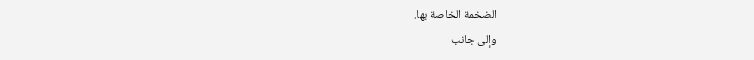الضخمة الخاصة بها.
وإلى جانب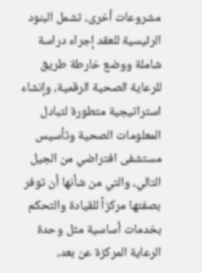مشروعات أخرى، تشمل البنود الرئيسية للعقد إجراء دراسة شاملة ووضع خارطة طريق للرعاية الصحية الرقمية، وإنشاء استراتيجية متطورة لتبادل المعلومات الصحية وتأسيس مستشفى افتراضي من الجيل التالي، والتي من شأنها أن توفر بصفتها مركزاً للقيادة والتحكم بخدمات أساسية مثل وحدة الرعاية المركزة عن بعد،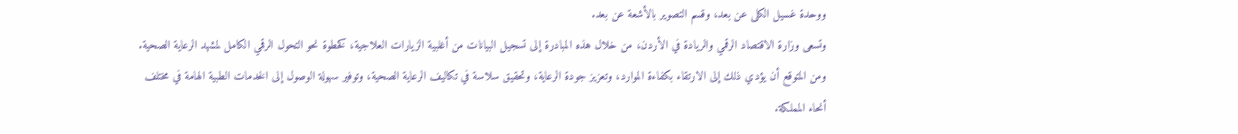ووحدة غسيل الكلى عن بعد، وقسم التصوير بالأشعة عن بعد.
وتسعى وزارة الاقتصاد الرقمي والريادة في الأردن، من خلال هذه المبادرة إلى تسجيل البيانات من أغلبية الزيارات العلاجية، كخطوة نحو التحول الرقمي الكامل لمشهد الرعاية الصحية.
ومن المتوقع أن يؤدي ذلك إلى الارتقاء بكفاءة الموارد، وتعزيز جودة الرعاية، وتحقيق سلاسة في تكاليف الرعاية الصحية، وتوفير سهولة الوصول إلى الخدمات الطبية الهامة في مختلف أنحاء المملكة.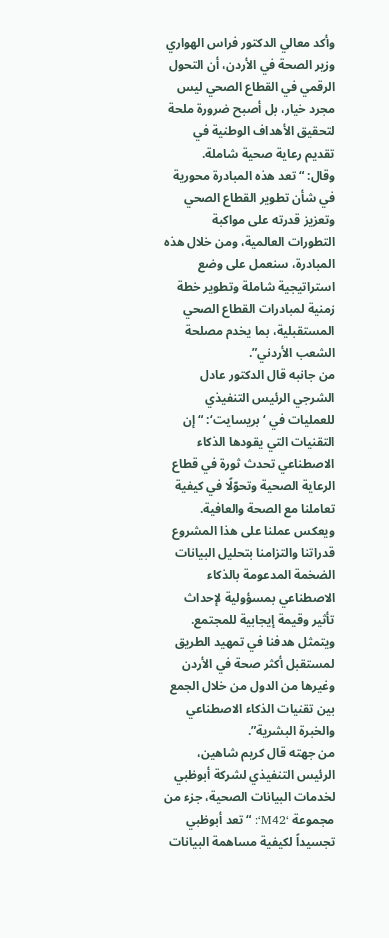وأكد معالي الدكتور فراس الهواري وزير الصحة في الأردن، أن التحول الرقمي في القطاع الصحي ليس مجرد خيار، بل أصبح ضرورة ملحة لتحقيق الأهداف الوطنية في تقديم رعاية صحية شاملة.
وقال: “تعد هذه المبادرة محورية في شأن تطوير القطاع الصحي وتعزيز قدرته على مواكبة التطورات العالمية، ومن خلال هذه المبادرة، سنعمل على وضع استراتيجية شاملة وتطوير خطة زمنية لمبادرات القطاع الصحي المستقبلية، بما يخدم مصلحة الشعب الأردني”.
من جانبه قال الدكتور عادل الشرجي الرئيس التنفيذي للعمليات في ‘بريسايت‘: “إن التقنيات التي يقودها الذكاء الاصطناعي تحدث ثورة في قطاع الرعاية الصحية وتحوّلًا في كيفية تعاملنا مع الصحة والعافية. ويعكس عملنا على هذا المشروع قدراتنا والتزامنا بتحليل البيانات الضخمة المدعومة بالذكاء الاصطناعي بمسؤولية لإحداث تأثير وقيمة إيجابية للمجتمع. ويتمثل هدفنا في تمهيد الطريق لمستقبل أكثر صحة في الأردن وغيرها من الدول من خلال الجمع بين تقنيات الذكاء الاصطناعي والخبرة البشرية”.
من جهته قال كريم شاهين، الرئيس التنفيذي لشركة أبوظبي لخدمات البيانات الصحية، جزء من مجموعة ‘M42‘: “تعد أبوظبي تجسيداً لكيفية مساهمة البيانات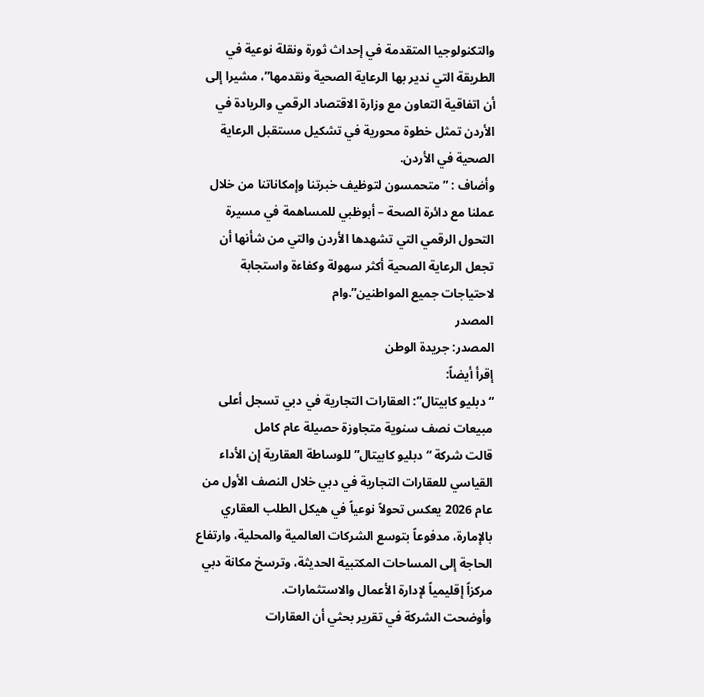والتكنولوجيا المتقدمة في إحداث ثورة ونقلة نوعية في الطريقة التي ندير بها الرعاية الصحية ونقدمها”، مشيرا إلى أن اتفاقية التعاون مع وزارة الاقتصاد الرقمي والريادة في الأردن تمثل خطوة محورية في تشكيل مستقبل الرعاية الصحية في الأردن.
وأضاف : ” متحمسون لتوظيف خبرتنا وإمكاناتنا من خلال عملنا مع دائرة الصحة – أبوظبي للمساهمة في مسيرة التحول الرقمي التي تشهدها الأردن والتي من شأنها أن تجعل الرعاية الصحية أكثر سهولة وكفاءة واستجابة لاحتياجات جميع المواطنين”.وام
المصدر
المصدر: جريدة الوطن
إقرأ أيضاً:
“دبليو كابيتال”: العقارات التجارية في دبي تسجل أعلى مبيعات نصف سنوية متجاوزة حصيلة عام كامل
قالت شركة “دبليو كابيتال” للوساطة العقارية إن الأداء القياسي للعقارات التجارية في دبي خلال النصف الأول من عام 2026 يعكس تحولاً نوعياً في هيكل الطلب العقاري بالإمارة، مدفوعاً بتوسع الشركات العالمية والمحلية، وارتفاع الحاجة إلى المساحات المكتبية الحديثة، وترسخ مكانة دبي مركزاً إقليمياً لإدارة الأعمال والاستثمارات.
وأوضحت الشركة في تقرير بحثي أن العقارات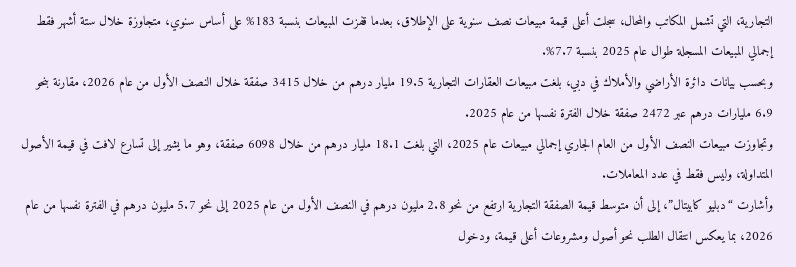التجارية، التي تشمل المكاتب والمحال، سجلت أعلى قيمة مبيعات نصف سنوية على الإطلاق، بعدما قفزت المبيعات بنسبة 183% على أساس سنوي، متجاوزة خلال ستة أشهر فقط إجمالي المبيعات المسجلة طوال عام 2025 بنسبة 7.7%.
وبحسب بيانات دائرة الأراضي والأملاك في دبي، بلغت مبيعات العقارات التجارية 19.5 مليار درهم من خلال 3415 صفقة خلال النصف الأول من عام 2026، مقارنة بنحو 6.9 مليارات درهم عبر 2472 صفقة خلال الفترة نفسها من عام 2025.
وتجاوزت مبيعات النصف الأول من العام الجاري إجمالي مبيعات عام 2025، التي بلغت 18.1 مليار درهم من خلال 6098 صفقة، وهو ما يشير إلى تسارع لافت في قيمة الأصول المتداولة، وليس فقط في عدد المعاملات.
وأشارت “دبليو كابيتال”، إلى أن متوسط قيمة الصفقة التجارية ارتفع من نحو 2.8 مليون درهم في النصف الأول من عام 2025 إلى نحو 5.7 مليون درهم في الفترة نفسها من عام 2026، بما يعكس انتقال الطلب نحو أصول ومشروعات أعلى قيمة، ودخول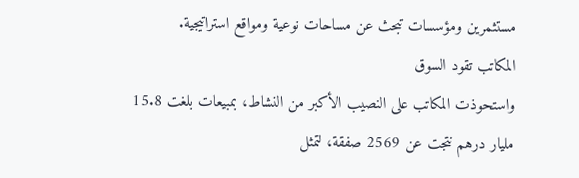مستثمرين ومؤسسات تبحث عن مساحات نوعية ومواقع استراتيجية.
المكاتب تقود السوق
واستحوذت المكاتب على النصيب الأكبر من النشاط، بمبيعات بلغت 15.8 مليار درهم نتجت عن 2569 صفقة، لتمثل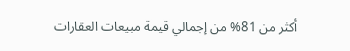أكثر من 81% من إجمالي قيمة مبيعات العقارات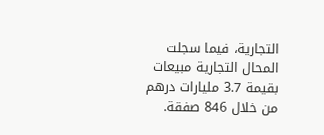التجارية، فيما سجلت المحال التجارية مبيعات بقيمة 3.7 مليارات درهم من خلال 846 صفقة.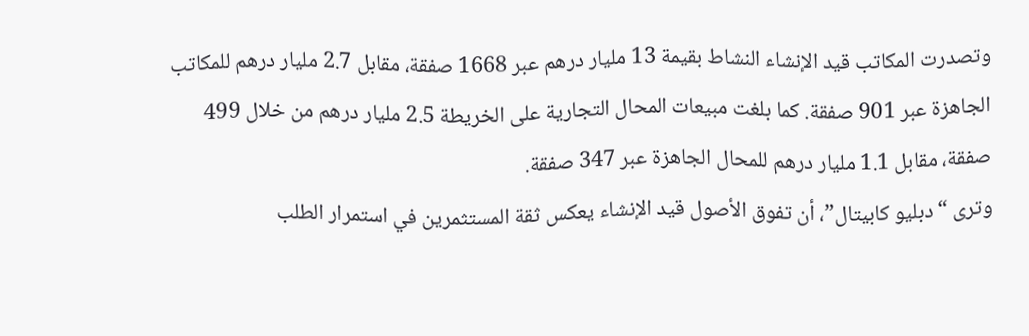وتصدرت المكاتب قيد الإنشاء النشاط بقيمة 13 مليار درهم عبر 1668 صفقة، مقابل 2.7 مليار درهم للمكاتب الجاهزة عبر 901 صفقة. كما بلغت مبيعات المحال التجارية على الخريطة 2.5 مليار درهم من خلال 499 صفقة، مقابل 1.1 مليار درهم للمحال الجاهزة عبر 347 صفقة.
وترى “دبليو كابيتال”، أن تفوق الأصول قيد الإنشاء يعكس ثقة المستثمرين في استمرار الطلب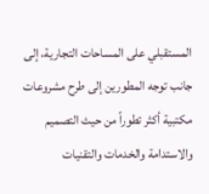المستقبلي على المساحات التجارية، إلى جانب توجه المطورين إلى طرح مشروعات مكتبية أكثر تطوراً من حيث التصميم والاستدامة والخدمات والتقنيات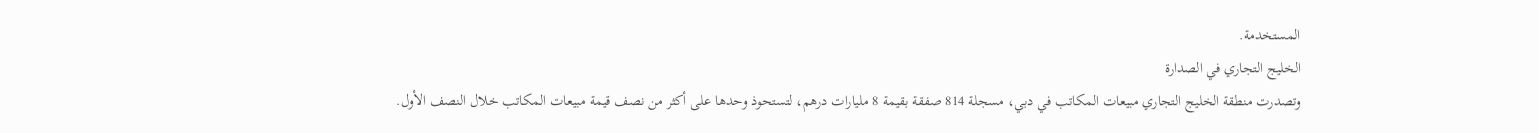المستخدمة.
الخليج التجاري في الصدارة
وتصدرت منطقة الخليج التجاري مبيعات المكاتب في دبي، مسجلة 814 صفقة بقيمة 8 مليارات درهم، لتستحوذ وحدها على أكثر من نصف قيمة مبيعات المكاتب خلال النصف الأول.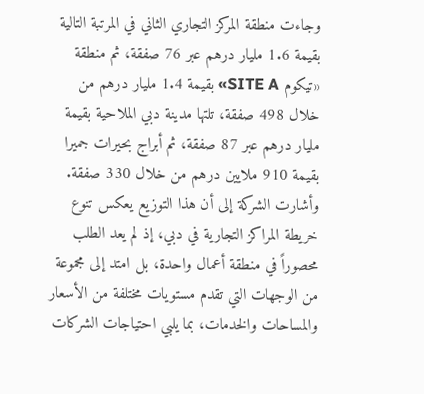وجاءت منطقة المركز التجاري الثاني في المرتبة التالية بقيمة 1.6 مليار درهم عبر 76 صفقة، ثم منطقة «تيكوم SITE A» بقيمة 1.4 مليار درهم من خلال 498 صفقة، تلتها مدينة دبي الملاحية بقيمة مليار درهم عبر 87 صفقة، ثم أبراج بحيرات جميرا بقيمة 910 ملايين درهم من خلال 330 صفقة.
وأشارت الشركة إلى أن هذا التوزيع يعكس تنوع خريطة المراكز التجارية في دبي، إذ لم يعد الطلب محصوراً في منطقة أعمال واحدة، بل امتد إلى مجموعة من الوجهات التي تقدم مستويات مختلفة من الأسعار والمساحات والخدمات، بما يلبي احتياجات الشركات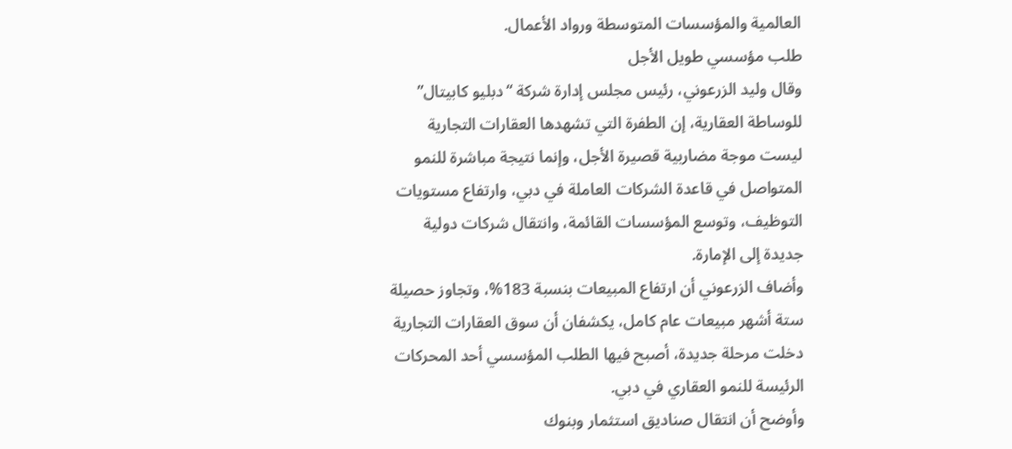العالمية والمؤسسات المتوسطة ورواد الأعمال.
طلب مؤسسي طويل الأجل
وقال وليد الزرعوني، رئيس مجلس إدارة شركة “دبليو كابيتال” للوساطة العقارية، إن الطفرة التي تشهدها العقارات التجارية ليست موجة مضاربية قصيرة الأجل، وإنما نتيجة مباشرة للنمو المتواصل في قاعدة الشركات العاملة في دبي، وارتفاع مستويات التوظيف، وتوسع المؤسسات القائمة، وانتقال شركات دولية جديدة إلى الإمارة.
وأضاف الزرعوني أن ارتفاع المبيعات بنسبة 183%، وتجاوز حصيلة ستة أشهر مبيعات عام كامل، يكشفان أن سوق العقارات التجارية دخلت مرحلة جديدة، أصبح فيها الطلب المؤسسي أحد المحركات الرئيسة للنمو العقاري في دبي.
وأوضح أن انتقال صناديق استثمار وبنوك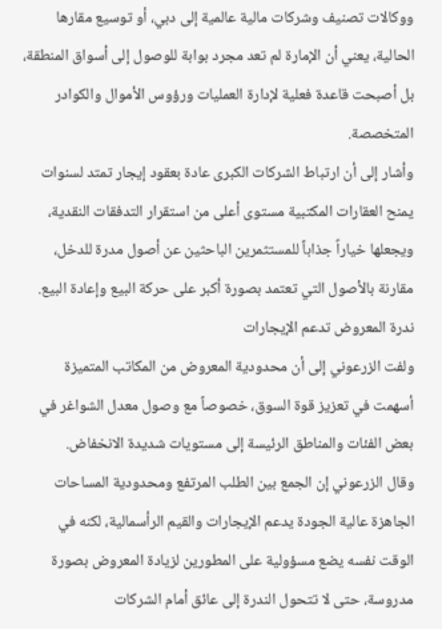ووكالات تصنيف وشركات مالية عالمية إلى دبي، أو توسيع مقارها الحالية، يعني أن الإمارة لم تعد مجرد بوابة للوصول إلى أسواق المنطقة، بل أصبحت قاعدة فعلية لإدارة العمليات ورؤوس الأموال والكوادر المتخصصة.
وأشار إلى أن ارتباط الشركات الكبرى عادة بعقود إيجار تمتد لسنوات يمنح العقارات المكتبية مستوى أعلى من استقرار التدفقات النقدية، ويجعلها خياراً جذاباً للمستثمرين الباحثين عن أصول مدرة للدخل، مقارنة بالأصول التي تعتمد بصورة أكبر على حركة البيع وإعادة البيع.
ندرة المعروض تدعم الإيجارات
ولفت الزرعوني إلى أن محدودية المعروض من المكاتب المتميزة أسهمت في تعزيز قوة السوق، خصوصاً مع وصول معدل الشواغر في بعض الفئات والمناطق الرئيسة إلى مستويات شديدة الانخفاض.
وقال الزرعوني إن الجمع بين الطلب المرتفع ومحدودية المساحات الجاهزة عالية الجودة يدعم الإيجارات والقيم الرأسمالية، لكنه في الوقت نفسه يضع مسؤولية على المطورين لزيادة المعروض بصورة مدروسة، حتى لا تتحول الندرة إلى عائق أمام الشركات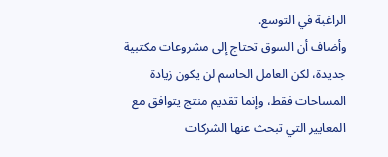الراغبة في التوسع.
وأضاف أن السوق تحتاج إلى مشروعات مكتبية جديدة، لكن العامل الحاسم لن يكون زيادة المساحات فقط، وإنما تقديم منتج يتوافق مع المعايير التي تبحث عنها الشركات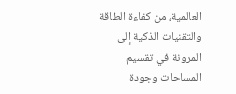العالمية، من كفاءة الطاقة والتقنيات الذكية إلى المرونة في تقسيم المساحات وجودة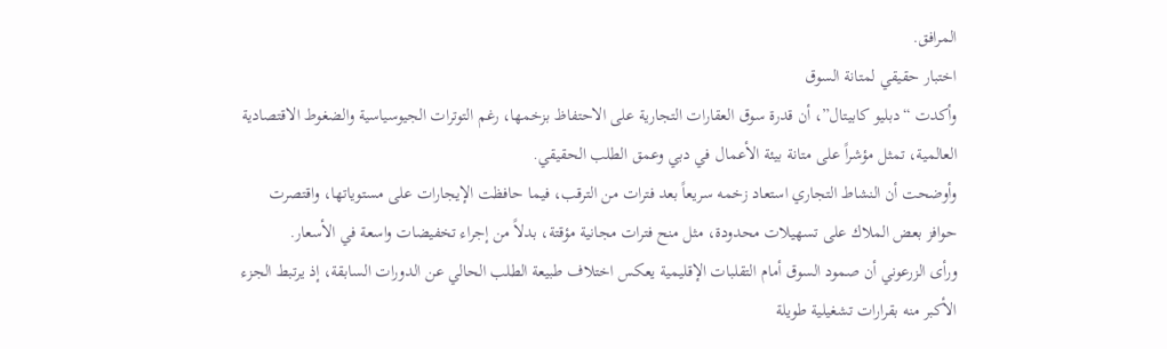المرافق.
اختبار حقيقي لمتانة السوق
وأكدت “دبليو كابيتال”، أن قدرة سوق العقارات التجارية على الاحتفاظ بزخمها، رغم التوترات الجيوسياسية والضغوط الاقتصادية العالمية، تمثل مؤشراً على متانة بيئة الأعمال في دبي وعمق الطلب الحقيقي.
وأوضحت أن النشاط التجاري استعاد زخمه سريعاً بعد فترات من الترقب، فيما حافظت الإيجارات على مستوياتها، واقتصرت حوافز بعض الملاك على تسهيلات محدودة، مثل منح فترات مجانية مؤقتة، بدلاً من إجراء تخفيضات واسعة في الأسعار.
ورأى الزرعوني أن صمود السوق أمام التقلبات الإقليمية يعكس اختلاف طبيعة الطلب الحالي عن الدورات السابقة، إذ يرتبط الجزء الأكبر منه بقرارات تشغيلية طويلة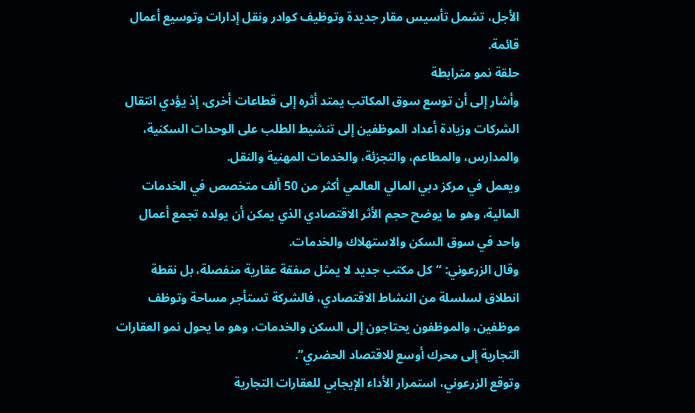الأجل، تشمل تأسيس مقار جديدة وتوظيف كوادر ونقل إدارات وتوسيع أعمال قائمة.
حلقة نمو مترابطة
وأشار إلى أن توسع سوق المكاتب يمتد أثره إلى قطاعات أخرى، إذ يؤدي انتقال الشركات وزيادة أعداد الموظفين إلى تنشيط الطلب على الوحدات السكنية، والمدارس، والمطاعم، والتجزئة، والخدمات المهنية والنقل.
ويعمل في مركز دبي المالي العالمي أكثر من 50 ألف متخصص في الخدمات المالية، وهو ما يوضح حجم الأثر الاقتصادي الذي يمكن أن يولده تجمع أعمال واحد في سوق السكن والاستهلاك والخدمات.
وقال الزرعوني: “كل مكتب جديد لا يمثل صفقة عقارية منفصلة، بل نقطة انطلاق لسلسلة من النشاط الاقتصادي، فالشركة تستأجر مساحة وتوظف موظفين، والموظفون يحتاجون إلى السكن والخدمات، وهو ما يحول نمو العقارات التجارية إلى محرك أوسع للاقتصاد الحضري”.
وتوقع الزرعوني، استمرار الأداء الإيجابي للعقارات التجارية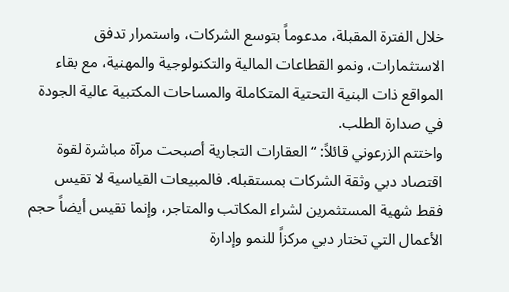خلال الفترة المقبلة، مدعوماً بتوسع الشركات، واستمرار تدفق الاستثمارات، ونمو القطاعات المالية والتكنولوجية والمهنية، مع بقاء المواقع ذات البنية التحتية المتكاملة والمساحات المكتبية عالية الجودة في صدارة الطلب.
واختتم الزرعوني قائلاً: “العقارات التجارية أصبحت مرآة مباشرة لقوة اقتصاد دبي وثقة الشركات بمستقبله. فالمبيعات القياسية لا تقيس فقط شهية المستثمرين لشراء المكاتب والمتاجر، وإنما تقيس أيضاً حجم الأعمال التي تختار دبي مركزاً للنمو وإدارة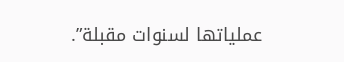عملياتها لسنوات مقبلة”.